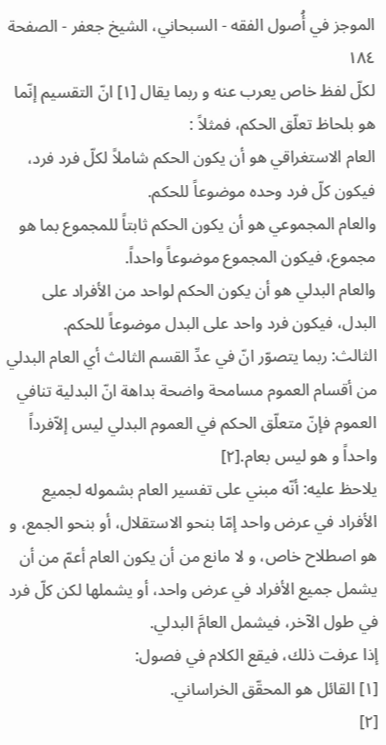الموجز في أُصول الفقه - السبحاني، الشيخ جعفر - الصفحة ١٨٤
لكلّ لفظ خاص يعرب عنه و ربما يقال [١] انّ التقسيم إنّما هو بلحاظ تعلّق الحكم، فمثلاً :
العام الاستغراقي هو أن يكون الحكم شاملاً لكلّ فرد فرد، فيكون كلّ فرد وحده موضوعاً للحكم.
والعام المجموعي هو أن يكون الحكم ثابتاً للمجموع بما هو مجموع، فيكون المجموع موضوعاً واحداً.
والعام البدلي هو أن يكون الحكم لواحد من الأفراد على البدل، فيكون فرد واحد على البدل موضوعاً للحكم.
الثالث: ربما يتصوّر انّ في عدِّ القسم الثالث أي العام البدلي من أقسام العموم مسامحة واضحة بداهة انّ البدلية تنافي العموم فإنّ متعلّق الحكم في العموم البدلي ليس إلاّفرداً واحداً و هو ليس بعام.[٢]
يلاحظ عليه: أنّه مبني على تفسير العام بشموله لجميع الأفراد في عرض واحد إمّا بنحو الاستقلال، أو بنحو الجمع، و هو اصطلاح خاص، و لا مانع من أن يكون العام أعمّ من أن يشمل جميع الأفراد في عرض واحد، أو يشملها لكن كلّ فرد في طول الآخر، فيشمل العامَّ البدلي.
إذا عرفت ذلك، فيقع الكلام في فصول:
[١] القائل هو المحقّق الخراساني.
[٢]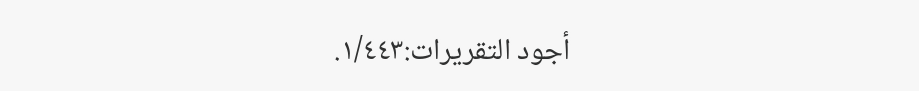أجود التقريرات:١/٤٤٣.